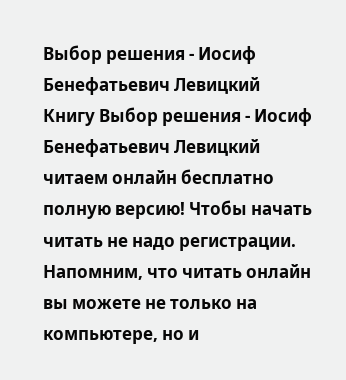Выбор решения - Иосиф Бенефатьевич Левицкий
Книгу Выбор решения - Иосиф Бенефатьевич Левицкий читаем онлайн бесплатно полную версию! Чтобы начать читать не надо регистрации. Напомним, что читать онлайн вы можете не только на компьютере, но и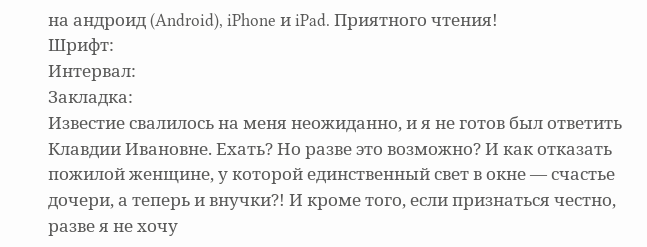на андроид (Android), iPhone и iPad. Приятного чтения!
Шрифт:
Интервал:
Закладка:
Известие свалилось на меня неожиданно, и я не готов был ответить Клавдии Ивановне. Ехать? Но разве это возможно? И как отказать пожилой женщине, у которой единственный свет в окне — счастье дочери, а теперь и внучки?! И кроме того, если признаться честно, разве я не хочу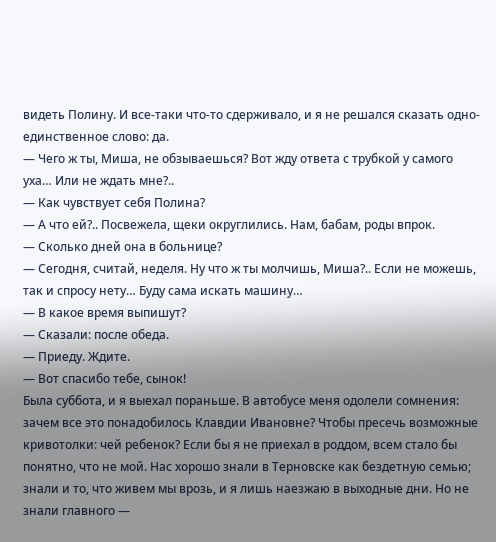видеть Полину. И все-таки что-то сдерживало, и я не решался сказать одно-единственное слово: да.
— Чего ж ты, Миша, не обзываешься? Вот жду ответа с трубкой у самого уха… Или не ждать мне?..
— Как чувствует себя Полина?
— А что ей?.. Посвежела, щеки округлились. Нам, бабам, роды впрок.
— Сколько дней она в больнице?
— Сегодня, считай, неделя. Ну что ж ты молчишь, Миша?.. Если не можешь, так и спросу нету… Буду сама искать машину…
— В какое время выпишут?
— Сказали: после обеда.
— Приеду. Ждите.
— Вот спасибо тебе, сынок!
Была суббота, и я выехал пораньше. В автобусе меня одолели сомнения: зачем все это понадобилось Клавдии Ивановне? Чтобы пресечь возможные кривотолки: чей ребенок? Если бы я не приехал в роддом, всем стало бы понятно, что не мой. Нас хорошо знали в Терновске как бездетную семью; знали и то, что живем мы врозь, и я лишь наезжаю в выходные дни. Но не знали главного —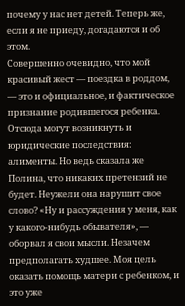почему у нас нет детей. Теперь же, если я не приеду, догадаются и об этом.
Совершенно очевидно, что мой красивый жест — поездка в роддом, — это и официальное, и фактическое признание родившегося ребенка. Отсюда могут возникнуть и юридические последствия: алименты. Но ведь сказала же Полина, что никаких претензий не будет. Неужели она нарушит свое слово? «Ну и рассуждения у меня, как у какого-нибудь обывателя», — оборвал я свои мысли. Незачем предполагать худшее. Моя цель оказать помощь матери с ребенком, и это уже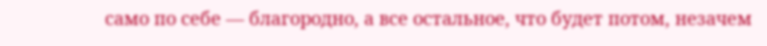само по себе — благородно, а все остальное, что будет потом, незачем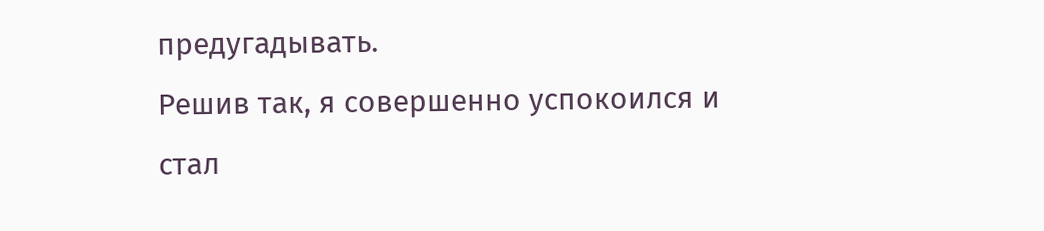предугадывать.
Решив так, я совершенно успокоился и стал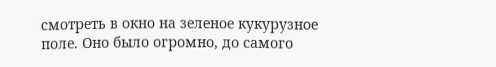смотреть в окно на зеленое кукурузное поле. Оно было огромно, до самого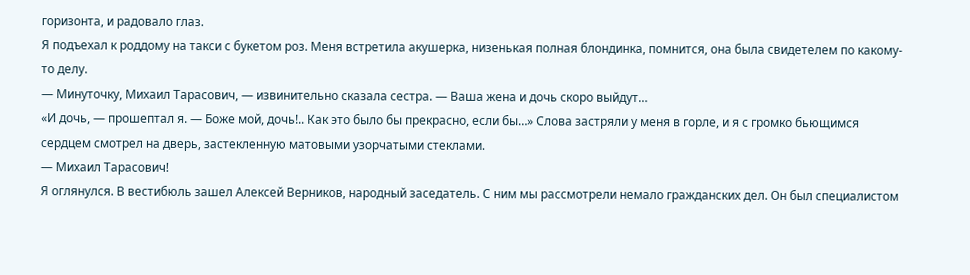горизонта, и радовало глаз.
Я подъехал к роддому на такси с букетом роз. Меня встретила акушерка, низенькая полная блондинка, помнится, она была свидетелем по какому-то делу.
— Минуточку, Михаил Тарасович, — извинительно сказала сестра. — Ваша жена и дочь скоро выйдут…
«И дочь, — прошептал я. — Боже мой, дочь!.. Как это было бы прекрасно, если бы…» Слова застряли у меня в горле, и я с громко бьющимся сердцем смотрел на дверь, застекленную матовыми узорчатыми стеклами.
— Михаил Тарасович!
Я оглянулся. В вестибюль зашел Алексей Верников, народный заседатель. С ним мы рассмотрели немало гражданских дел. Он был специалистом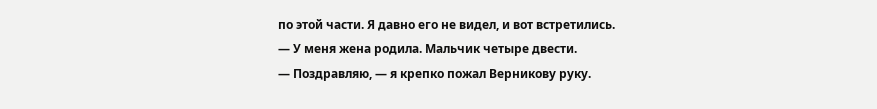по этой части. Я давно его не видел, и вот встретились.
— У меня жена родила. Мальчик четыре двести.
— Поздравляю, — я крепко пожал Верникову руку.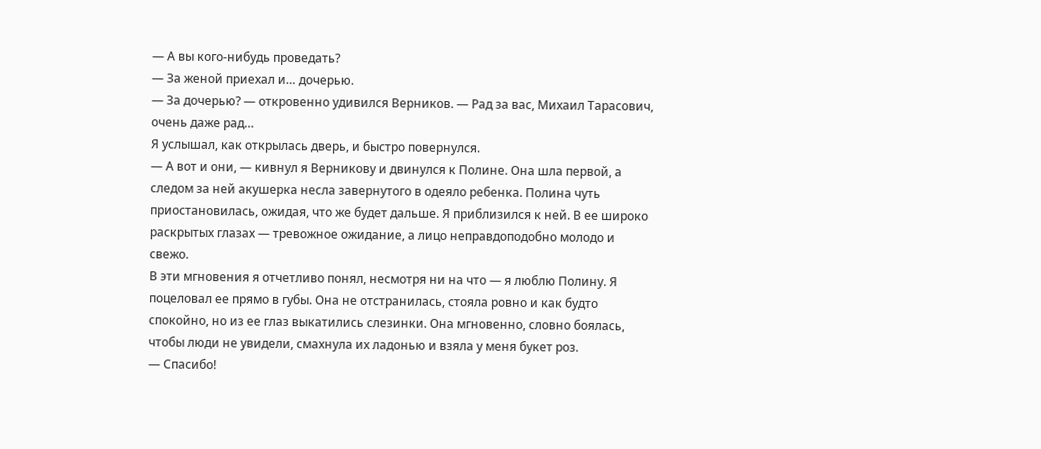— А вы кого-нибудь проведать?
— За женой приехал и… дочерью.
— За дочерью? — откровенно удивился Верников. — Рад за вас, Михаил Тарасович, очень даже рад…
Я услышал, как открылась дверь, и быстро повернулся.
— А вот и они, — кивнул я Верникову и двинулся к Полине. Она шла первой, а следом за ней акушерка несла завернутого в одеяло ребенка. Полина чуть приостановилась, ожидая, что же будет дальше. Я приблизился к ней. В ее широко раскрытых глазах — тревожное ожидание, а лицо неправдоподобно молодо и свежо.
В эти мгновения я отчетливо понял, несмотря ни на что — я люблю Полину. Я поцеловал ее прямо в губы. Она не отстранилась, стояла ровно и как будто спокойно, но из ее глаз выкатились слезинки. Она мгновенно, словно боялась, чтобы люди не увидели, смахнула их ладонью и взяла у меня букет роз.
— Спасибо!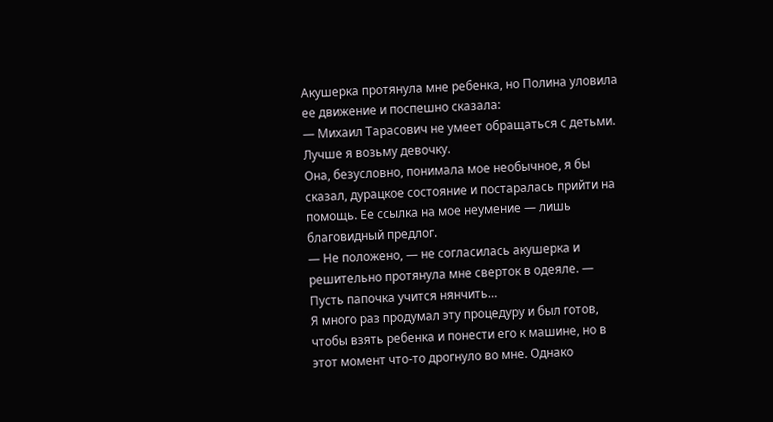Акушерка протянула мне ребенка, но Полина уловила ее движение и поспешно сказала:
— Михаил Тарасович не умеет обращаться с детьми. Лучше я возьму девочку.
Она, безусловно, понимала мое необычное, я бы сказал, дурацкое состояние и постаралась прийти на помощь. Ее ссылка на мое неумение — лишь благовидный предлог.
— Не положено, — не согласилась акушерка и решительно протянула мне сверток в одеяле. — Пусть папочка учится нянчить…
Я много раз продумал эту процедуру и был готов, чтобы взять ребенка и понести его к машине, но в этот момент что-то дрогнуло во мне. Однако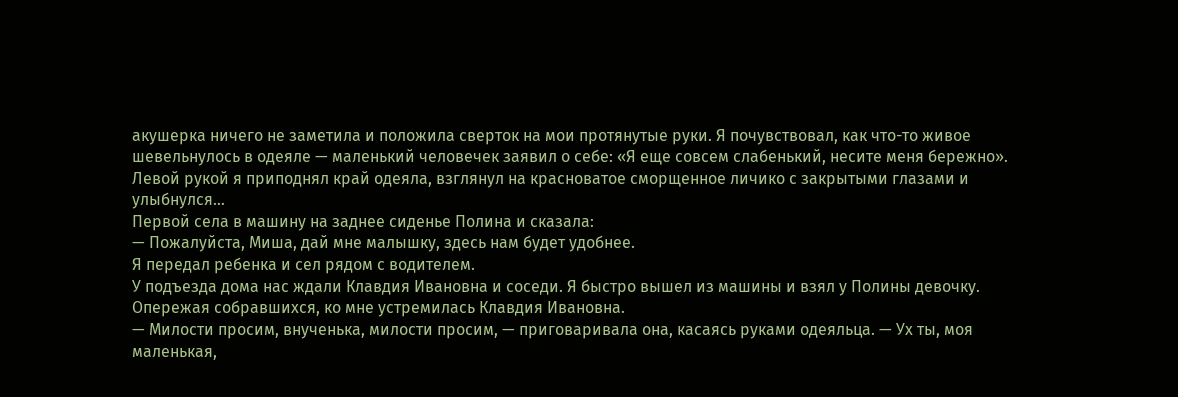акушерка ничего не заметила и положила сверток на мои протянутые руки. Я почувствовал, как что-то живое шевельнулось в одеяле — маленький человечек заявил о себе: «Я еще совсем слабенький, несите меня бережно». Левой рукой я приподнял край одеяла, взглянул на красноватое сморщенное личико с закрытыми глазами и улыбнулся…
Первой села в машину на заднее сиденье Полина и сказала:
— Пожалуйста, Миша, дай мне малышку, здесь нам будет удобнее.
Я передал ребенка и сел рядом с водителем.
У подъезда дома нас ждали Клавдия Ивановна и соседи. Я быстро вышел из машины и взял у Полины девочку. Опережая собравшихся, ко мне устремилась Клавдия Ивановна.
— Милости просим, внученька, милости просим, — приговаривала она, касаясь руками одеяльца. — Ух ты, моя маленькая,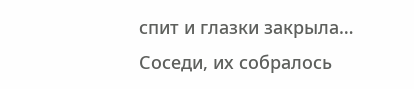спит и глазки закрыла…
Соседи, их собралось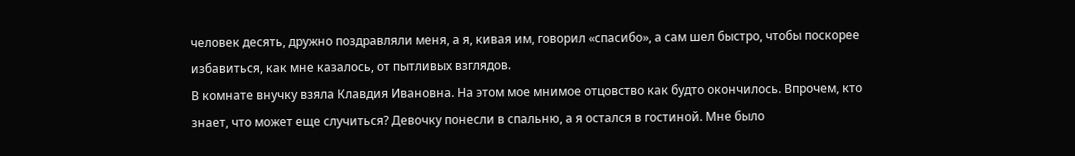человек десять, дружно поздравляли меня, а я, кивая им, говорил «спасибо», а сам шел быстро, чтобы поскорее избавиться, как мне казалось, от пытливых взглядов.
В комнате внучку взяла Клавдия Ивановна. На этом мое мнимое отцовство как будто окончилось. Впрочем, кто знает, что может еще случиться? Девочку понесли в спальню, а я остался в гостиной. Мне было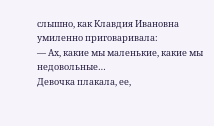слышно, как Клавдия Ивановна умиленно приговаривала:
— Ах, какие мы маленькие, какие мы недовольные…
Девочка плакала, ее,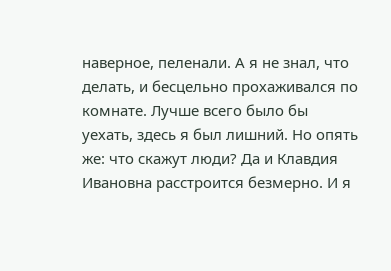наверное, пеленали. А я не знал, что делать, и бесцельно прохаживался по комнате. Лучше всего было бы уехать, здесь я был лишний. Но опять же: что скажут люди? Да и Клавдия Ивановна расстроится безмерно. И я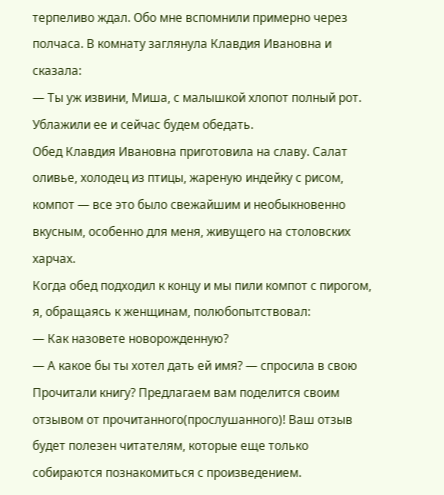терпеливо ждал. Обо мне вспомнили примерно через полчаса. В комнату заглянула Клавдия Ивановна и сказала:
— Ты уж извини, Миша, с малышкой хлопот полный рот. Ублажили ее и сейчас будем обедать.
Обед Клавдия Ивановна приготовила на славу. Салат оливье, холодец из птицы, жареную индейку с рисом, компот — все это было свежайшим и необыкновенно вкусным, особенно для меня, живущего на столовских харчах.
Когда обед подходил к концу и мы пили компот с пирогом, я, обращаясь к женщинам, полюбопытствовал:
— Как назовете новорожденную?
— А какое бы ты хотел дать ей имя? — спросила в свою
Прочитали книгу? Предлагаем вам поделится своим отзывом от прочитанного(прослушанного)! Ваш отзыв будет полезен читателям, которые еще только собираются познакомиться с произведением.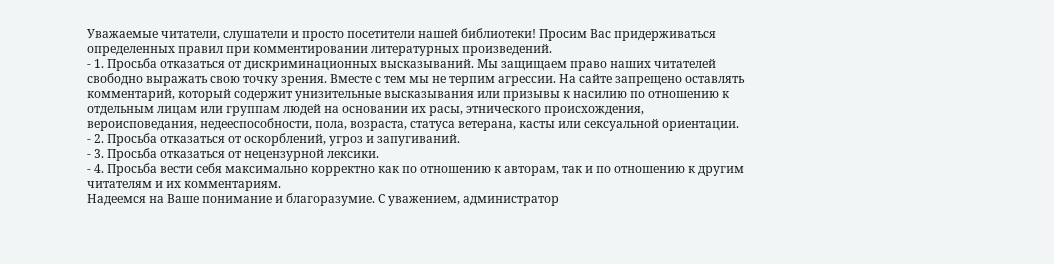Уважаемые читатели, слушатели и просто посетители нашей библиотеки! Просим Вас придерживаться определенных правил при комментировании литературных произведений.
- 1. Просьба отказаться от дискриминационных высказываний. Мы защищаем право наших читателей свободно выражать свою точку зрения. Вместе с тем мы не терпим агрессии. На сайте запрещено оставлять комментарий, который содержит унизительные высказывания или призывы к насилию по отношению к отдельным лицам или группам людей на основании их расы, этнического происхождения, вероисповедания, недееспособности, пола, возраста, статуса ветерана, касты или сексуальной ориентации.
- 2. Просьба отказаться от оскорблений, угроз и запугиваний.
- 3. Просьба отказаться от нецензурной лексики.
- 4. Просьба вести себя максимально корректно как по отношению к авторам, так и по отношению к другим читателям и их комментариям.
Надеемся на Ваше понимание и благоразумие. С уважением, администратор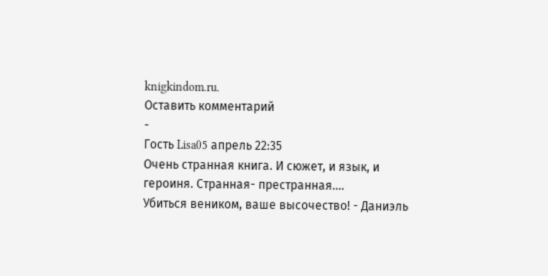knigkindom.ru.
Оставить комментарий
-
Гость Lisa05 апрель 22:35
Очень странная книга. И сюжет, и язык, и героиня. Странная- престранная....
Убиться веником, ваше высочество! - Даниэль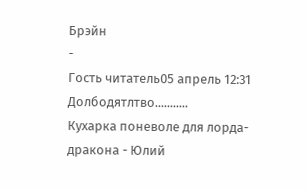Брэйн
-
Гость читатель05 апрель 12:31
Долбодятлтво...........
Кухарка поневоле для лорда-дракона - Юлий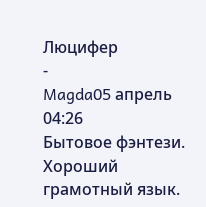Люцифер
-
Magda05 апрель 04:26
Бытовое фэнтези. Хороший грамотный язык.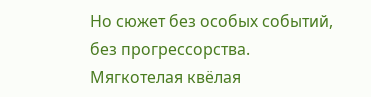Но сюжет без особых событий, без прогрессорства. Мягкотелая квёлая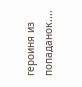героиня из попаданок....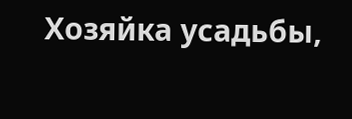Хозяйка усадьбы,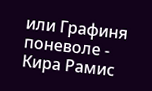или Графиня поневоле - Кира Рамис